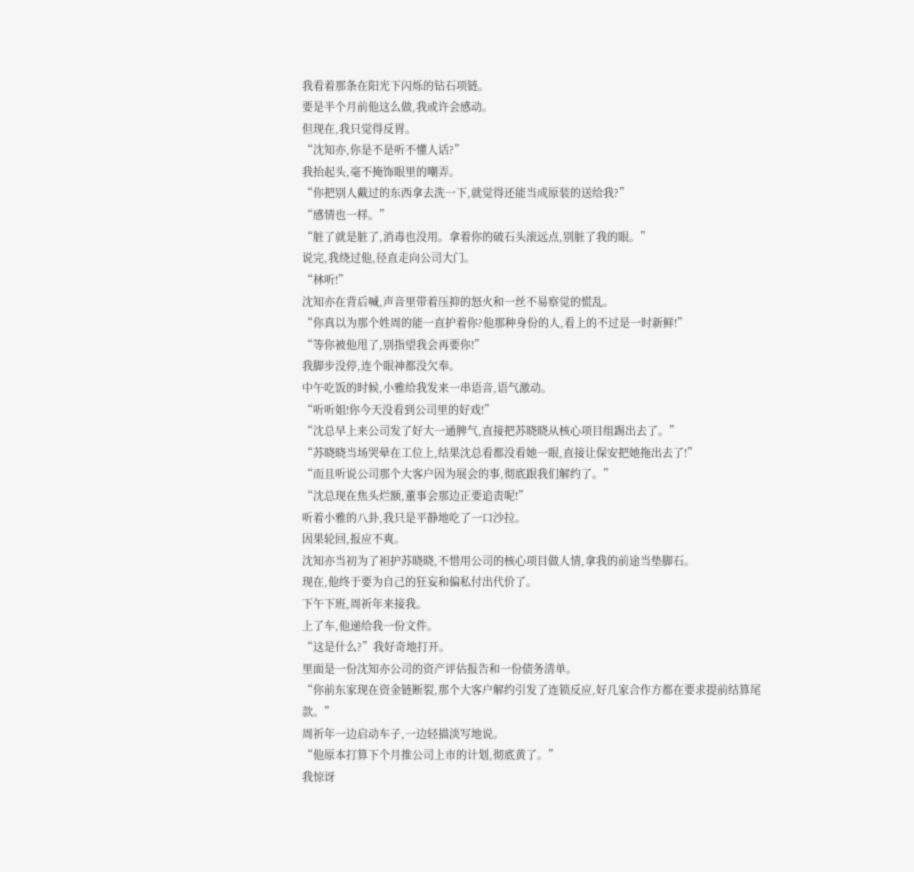我看着那条在阳光下闪烁的钻石项链。
要是半个月前他这么做,我或许会感动。
但现在,我只觉得反胃。
“沈知亦,你是不是听不懂人话?”
我抬起头,毫不掩饰眼里的嘲弄。
“你把别人戴过的东西拿去洗一下,就觉得还能当成原装的送给我?”
“感情也一样。”
“脏了就是脏了,消毒也没用。拿着你的破石头滚远点,别脏了我的眼。”
说完,我绕过他,径直走向公司大门。
“林听!”
沈知亦在背后喊,声音里带着压抑的怒火和一丝不易察觉的慌乱。
“你真以为那个姓周的能一直护着你?他那种身份的人,看上的不过是一时新鲜!”
“等你被他甩了,别指望我会再要你!”
我脚步没停,连个眼神都没欠奉。
中午吃饭的时候,小雅给我发来一串语音,语气激动。
“听听姐!你今天没看到公司里的好戏!”
“沈总早上来公司发了好大一通脾气,直接把苏晓晓从核心项目组踢出去了。”
“苏晓晓当场哭晕在工位上,结果沈总看都没看她一眼,直接让保安把她拖出去了!”
“而且听说公司那个大客户因为展会的事,彻底跟我们解约了。”
“沈总现在焦头烂额,董事会那边正要追责呢!”
听着小雅的八卦,我只是平静地吃了一口沙拉。
因果轮回,报应不爽。
沈知亦当初为了袒护苏晓晓,不惜用公司的核心项目做人情,拿我的前途当垫脚石。
现在,他终于要为自己的狂妄和偏私付出代价了。
下午下班,周祈年来接我。
上了车,他递给我一份文件。
“这是什么?”我好奇地打开。
里面是一份沈知亦公司的资产评估报告和一份债务清单。
“你前东家现在资金链断裂,那个大客户解约引发了连锁反应,好几家合作方都在要求提前结算尾款。”
周祈年一边启动车子,一边轻描淡写地说。
“他原本打算下个月推公司上市的计划,彻底黄了。”
我惊讶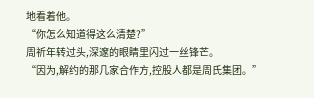地看着他。
“你怎么知道得这么清楚?”
周祈年转过头,深邃的眼睛里闪过一丝锋芒。
“因为,解约的那几家合作方,控股人都是周氏集团。”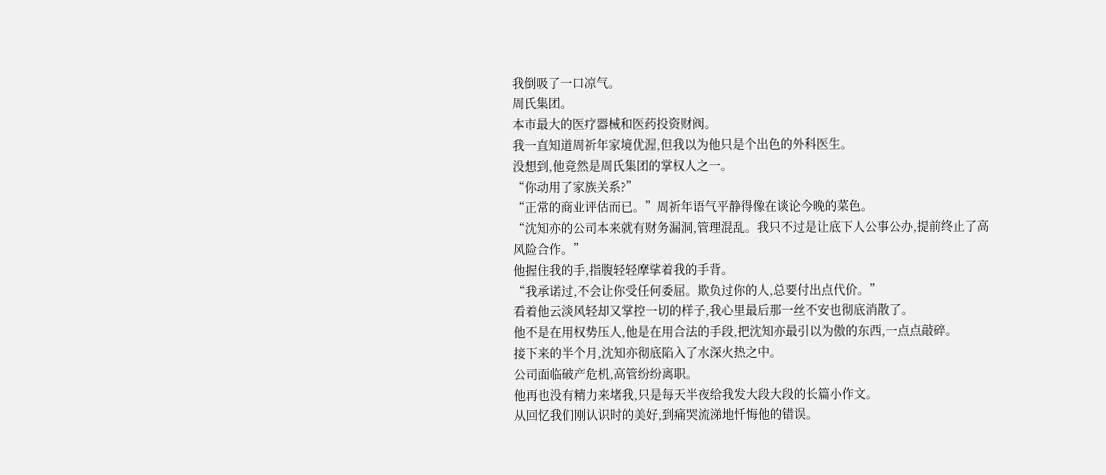我倒吸了一口凉气。
周氏集团。
本市最大的医疗器械和医药投资财阀。
我一直知道周祈年家境优渥,但我以为他只是个出色的外科医生。
没想到,他竟然是周氏集团的掌权人之一。
“你动用了家族关系?”
“正常的商业评估而已。”周祈年语气平静得像在谈论今晚的菜色。
“沈知亦的公司本来就有财务漏洞,管理混乱。我只不过是让底下人公事公办,提前终止了高风险合作。”
他握住我的手,指腹轻轻摩挲着我的手背。
“我承诺过,不会让你受任何委屈。欺负过你的人,总要付出点代价。”
看着他云淡风轻却又掌控一切的样子,我心里最后那一丝不安也彻底消散了。
他不是在用权势压人,他是在用合法的手段,把沈知亦最引以为傲的东西,一点点敲碎。
接下来的半个月,沈知亦彻底陷入了水深火热之中。
公司面临破产危机,高管纷纷离职。
他再也没有精力来堵我,只是每天半夜给我发大段大段的长篇小作文。
从回忆我们刚认识时的美好,到痛哭流涕地忏悔他的错误。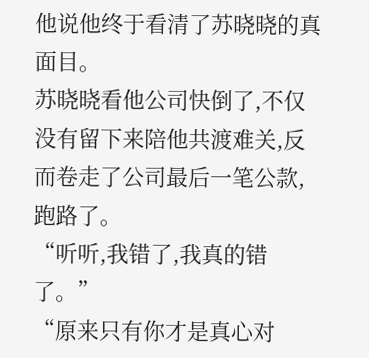他说他终于看清了苏晓晓的真面目。
苏晓晓看他公司快倒了,不仅没有留下来陪他共渡难关,反而卷走了公司最后一笔公款,跑路了。
“听听,我错了,我真的错了。”
“原来只有你才是真心对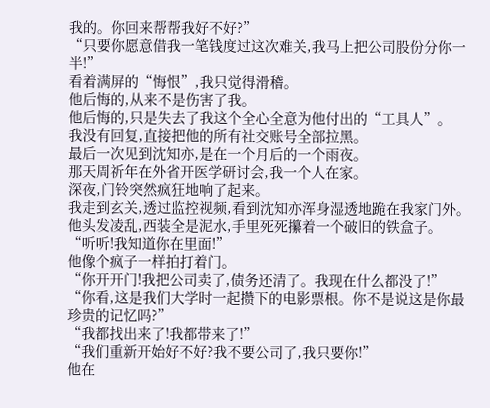我的。你回来帮帮我好不好?”
“只要你愿意借我一笔钱度过这次难关,我马上把公司股份分你一半!”
看着满屏的“悔恨”,我只觉得滑稽。
他后悔的,从来不是伤害了我。
他后悔的,只是失去了我这个全心全意为他付出的“工具人”。
我没有回复,直接把他的所有社交账号全部拉黑。
最后一次见到沈知亦,是在一个月后的一个雨夜。
那天周祈年在外省开医学研讨会,我一个人在家。
深夜,门铃突然疯狂地响了起来。
我走到玄关,透过监控视频,看到沈知亦浑身湿透地跪在我家门外。
他头发凌乱,西装全是泥水,手里死死攥着一个破旧的铁盒子。
“听听!我知道你在里面!”
他像个疯子一样拍打着门。
“你开开门!我把公司卖了,债务还清了。我现在什么都没了!”
“你看,这是我们大学时一起攒下的电影票根。你不是说这是你最珍贵的记忆吗?”
“我都找出来了!我都带来了!”
“我们重新开始好不好?我不要公司了,我只要你!”
他在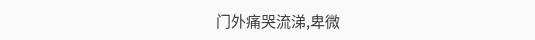门外痛哭流涕,卑微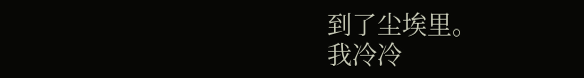到了尘埃里。
我冷冷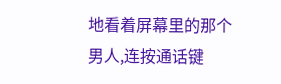地看着屏幕里的那个男人,连按通话键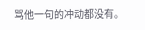骂他一句的冲动都没有。